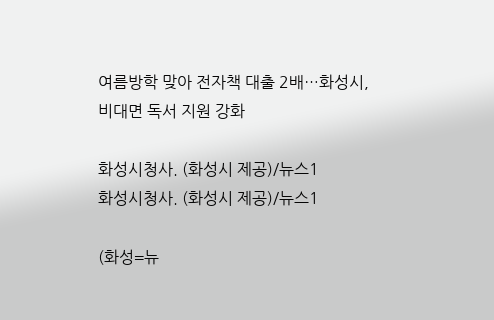여름방학 맞아 전자책 대출 2배…화성시, 비대면 독서 지원 강화

화성시청사. (화성시 제공)/뉴스1
화성시청사. (화성시 제공)/뉴스1

(화성=뉴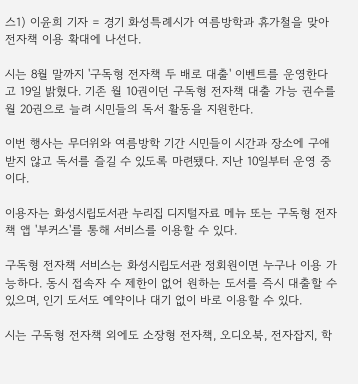스1) 이윤희 기자 = 경기 화성특례시가 여름방학과 휴가철을 맞아 전자책 이용 확대에 나선다.

시는 8월 말까지 '구독형 전자책 두 배로 대출' 이벤트를 운영한다고 19일 밝혔다. 기존 월 10권이던 구독형 전자책 대출 가능 권수를 월 20권으로 늘려 시민들의 독서 활동을 지원한다.

이번 행사는 무더위와 여름방학 기간 시민들이 시간과 장소에 구애받지 않고 독서를 즐길 수 있도록 마련됐다. 지난 10일부터 운영 중이다.

이용자는 화성시립도서관 누리집 디지털자료 메뉴 또는 구독형 전자책 앱 '부커스'를 통해 서비스를 이용할 수 있다.

구독형 전자책 서비스는 화성시립도서관 정회원이면 누구나 이용 가능하다. 동시 접속자 수 제한이 없어 원하는 도서를 즉시 대출할 수 있으며, 인기 도서도 예약이나 대기 없이 바로 이용할 수 있다.

시는 구독형 전자책 외에도 소장형 전자책, 오디오북, 전자잡지, 학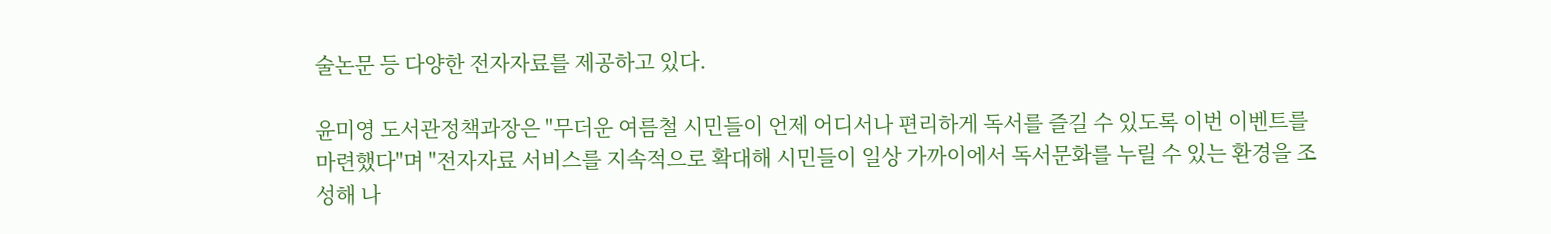술논문 등 다양한 전자자료를 제공하고 있다.

윤미영 도서관정책과장은 "무더운 여름철 시민들이 언제 어디서나 편리하게 독서를 즐길 수 있도록 이번 이벤트를 마련했다"며 "전자자료 서비스를 지속적으로 확대해 시민들이 일상 가까이에서 독서문화를 누릴 수 있는 환경을 조성해 나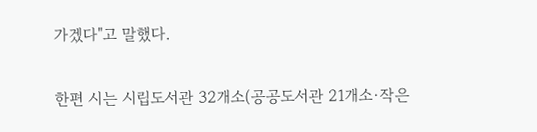가겠다"고 말했다.

한편 시는 시립도서관 32개소(공공도서관 21개소·작은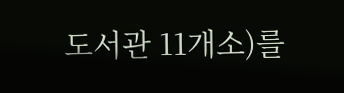도서관 11개소)를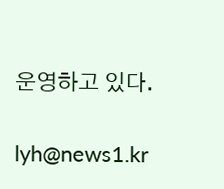운영하고 있다.

lyh@news1.kr